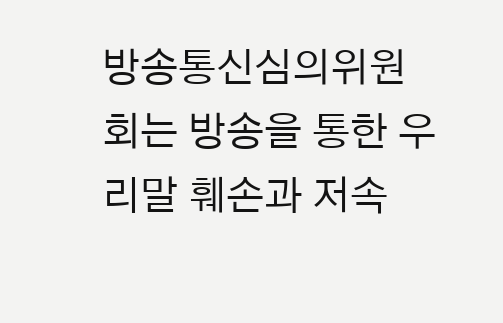방송통신심의위원회는 방송을 통한 우리말 훼손과 저속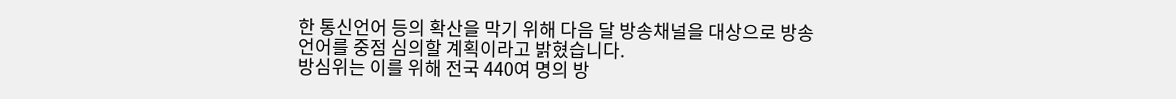한 통신언어 등의 확산을 막기 위해 다음 달 방송채널을 대상으로 방송언어를 중점 심의할 계획이라고 밝혔습니다.
방심위는 이를 위해 전국 440여 명의 방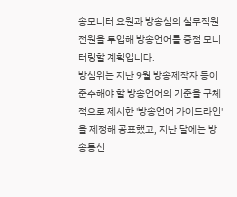송모니터 요원과 방송심의 실무직원 전원을 투입해 방송언어를 중점 모니터링할 계획입니다.
방심위는 지난 9월 방송제작자 등이 준수해야 할 방송언어의 기준을 구체적으로 제시한 '방송언어 가이드라인'을 제정해 공표했고, 지난 달에는 방송통신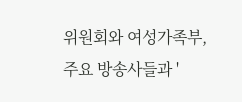위원회와 여성가족부, 주요 방송사들과 '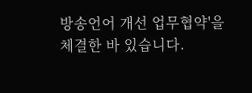방송언어 개선 업무협약'을 체결한 바 있습니다.